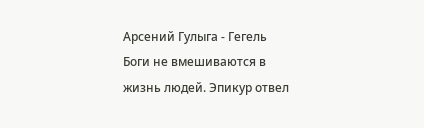Арсений Гулыга - Гегель
Боги не вмешиваются в жизнь людей. Эпикур отвел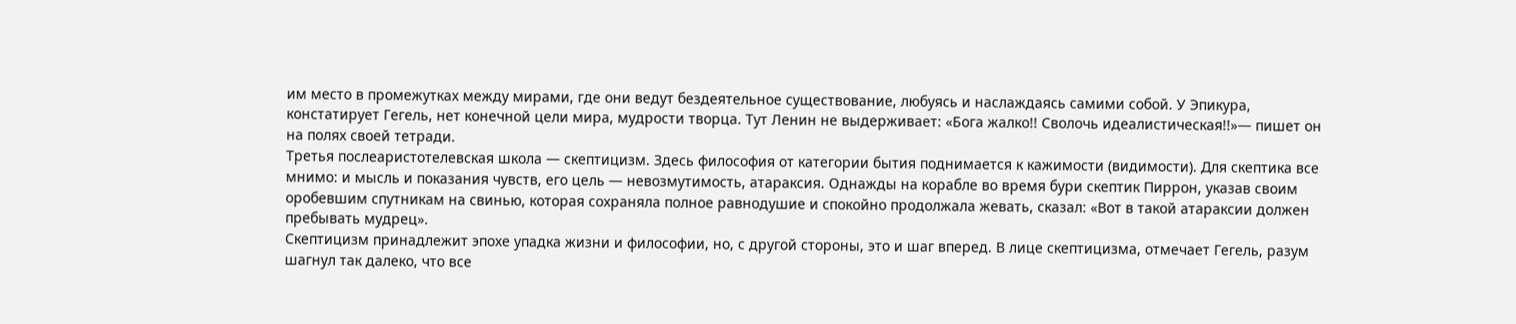им место в промежутках между мирами, где они ведут бездеятельное существование, любуясь и наслаждаясь самими собой. У Эпикура, констатирует Гегель, нет конечной цели мира, мудрости творца. Тут Ленин не выдерживает: «Бога жалко!! Сволочь идеалистическая!!»— пишет он на полях своей тетради.
Третья послеаристотелевская школа — скептицизм. Здесь философия от категории бытия поднимается к кажимости (видимости). Для скептика все мнимо: и мысль и показания чувств, его цель — невозмутимость, атараксия. Однажды на корабле во время бури скептик Пиррон, указав своим оробевшим спутникам на свинью, которая сохраняла полное равнодушие и спокойно продолжала жевать, сказал: «Вот в такой атараксии должен пребывать мудрец».
Скептицизм принадлежит эпохе упадка жизни и философии, но, с другой стороны, это и шаг вперед. В лице скептицизма, отмечает Гегель, разум шагнул так далеко, что все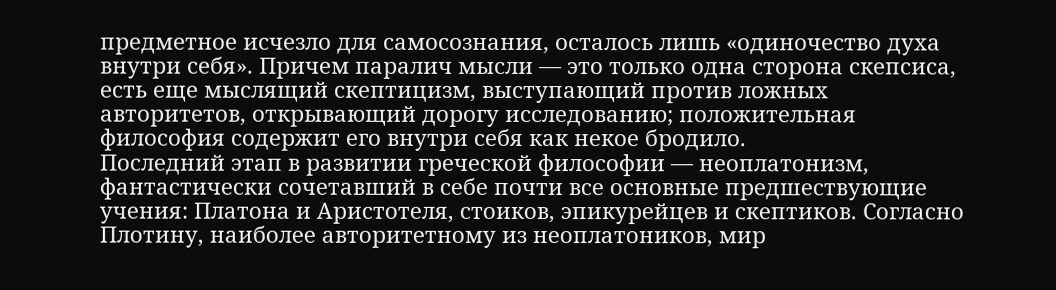предметное исчезло для самосознания, осталось лишь «одиночество духа внутри себя». Причем паралич мысли — это только одна сторона скепсиса, есть еще мыслящий скептицизм, выступающий против ложных авторитетов, открывающий дорогу исследованию; положительная философия содержит его внутри себя как некое бродило.
Последний этап в развитии греческой философии — неоплатонизм, фантастически сочетавший в себе почти все основные предшествующие учения: Платона и Аристотеля, стоиков, эпикурейцев и скептиков. Согласно Плотину, наиболее авторитетному из неоплатоников, мир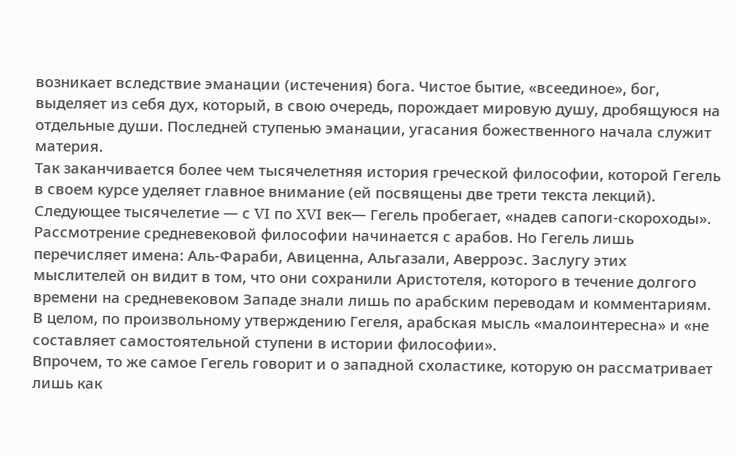возникает вследствие эманации (истечения) бога. Чистое бытие, «всеединое», бог, выделяет из себя дух, который, в свою очередь, порождает мировую душу, дробящуюся на отдельные души. Последней ступенью эманации, угасания божественного начала служит материя.
Так заканчивается более чем тысячелетняя история греческой философии, которой Гегель в своем курсе уделяет главное внимание (ей посвящены две трети текста лекций). Следующее тысячелетие — с VI по XVI век— Гегель пробегает, «надев сапоги-скороходы».
Рассмотрение средневековой философии начинается с арабов. Но Гегель лишь перечисляет имена: Аль-Фараби, Авиценна, Альгазали, Аверроэс. Заслугу этих мыслителей он видит в том, что они сохранили Аристотеля, которого в течение долгого времени на средневековом Западе знали лишь по арабским переводам и комментариям. В целом, по произвольному утверждению Гегеля, арабская мысль «малоинтересна» и «не составляет самостоятельной ступени в истории философии».
Впрочем, то же самое Гегель говорит и о западной схоластике, которую он рассматривает лишь как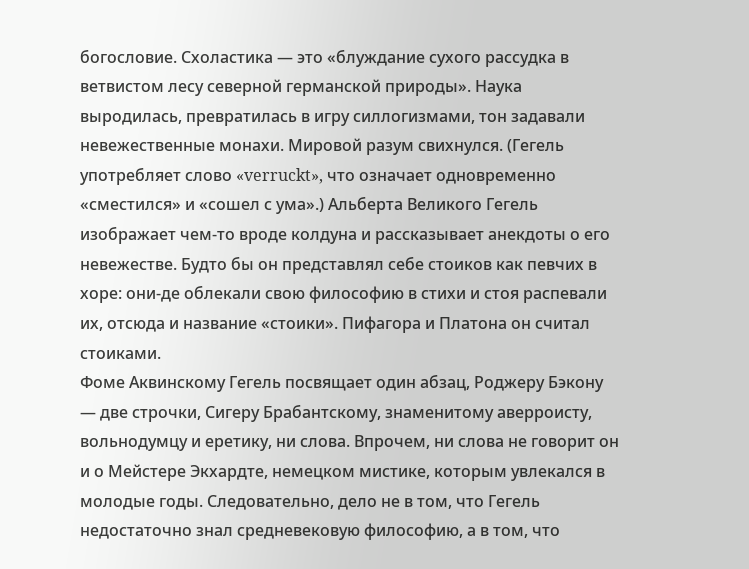богословие. Схоластика — это «блуждание сухого рассудка в ветвистом лесу северной германской природы». Наука выродилась, превратилась в игру силлогизмами, тон задавали невежественные монахи. Мировой разум свихнулся. (Гегель употребляет слово «verruckt», что означает одновременно «сместился» и «сошел с ума».) Альберта Великого Гегель изображает чем-то вроде колдуна и рассказывает анекдоты о его невежестве. Будто бы он представлял себе стоиков как певчих в хоре: они-де облекали свою философию в стихи и стоя распевали их, отсюда и название «стоики». Пифагора и Платона он считал стоиками.
Фоме Аквинскому Гегель посвящает один абзац, Роджеру Бэкону — две строчки, Сигеру Брабантскому, знаменитому аверроисту, вольнодумцу и еретику, ни слова. Впрочем, ни слова не говорит он и о Мейстере Экхардте, немецком мистике, которым увлекался в молодые годы. Следовательно, дело не в том, что Гегель недостаточно знал средневековую философию, а в том, что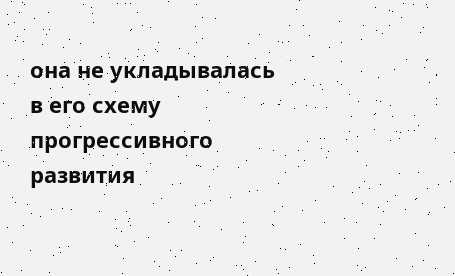она не укладывалась в его схему прогрессивного развития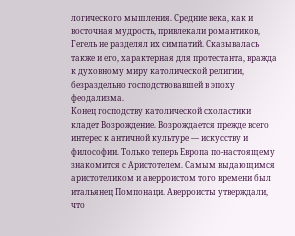логического мышления. Средние века, как и восточная мудрость, привлекали романтиков, Гегель не разделял их симпатий. Сказывалась также и его, характерная для протестанта, вражда к духовному миру католической религии, безраздельно господствовавшей в эпоху феодализма.
Конец господству католической схоластики кладет Возрождение. Возрождается прежде всего интерес к античной культуре — искусству и философии. Только теперь Европа по-настоящему знакомится с Аристотелем. Самым выдающимся аристотеликом и аверроистом того времени был итальянец Помпонаци. Аверроисты утверждали, что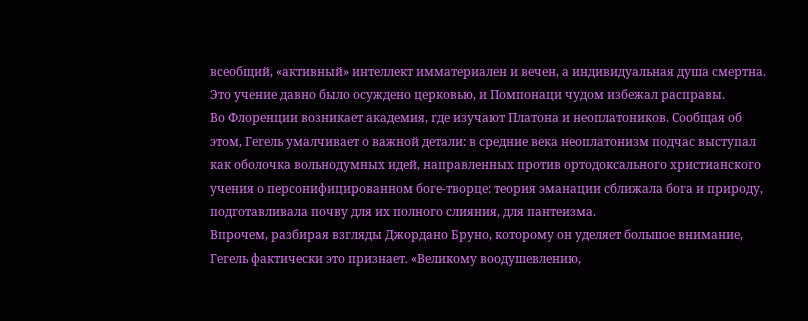всеобщий, «активный» интеллект имматериален и вечен, а индивидуальная душа смертна. Это учение давно было осуждено церковью, и Помпонаци чудом избежал расправы.
Во Флоренции возникает академия, где изучают Платона и неоплатоников. Сообщая об этом, Гегель умалчивает о важной детали: в средние века неоплатонизм подчас выступал как оболочка вольнодумных идей, направленных против ортодоксального христианского учения о персонифицированном боге-творце: теория эманации сближала бога и природу, подготавливала почву для их полного слияния, для пантеизма.
Впрочем, разбирая взгляды Джордано Бруно, которому он уделяет большое внимание, Гегель фактически это признает. «Великому воодушевлению,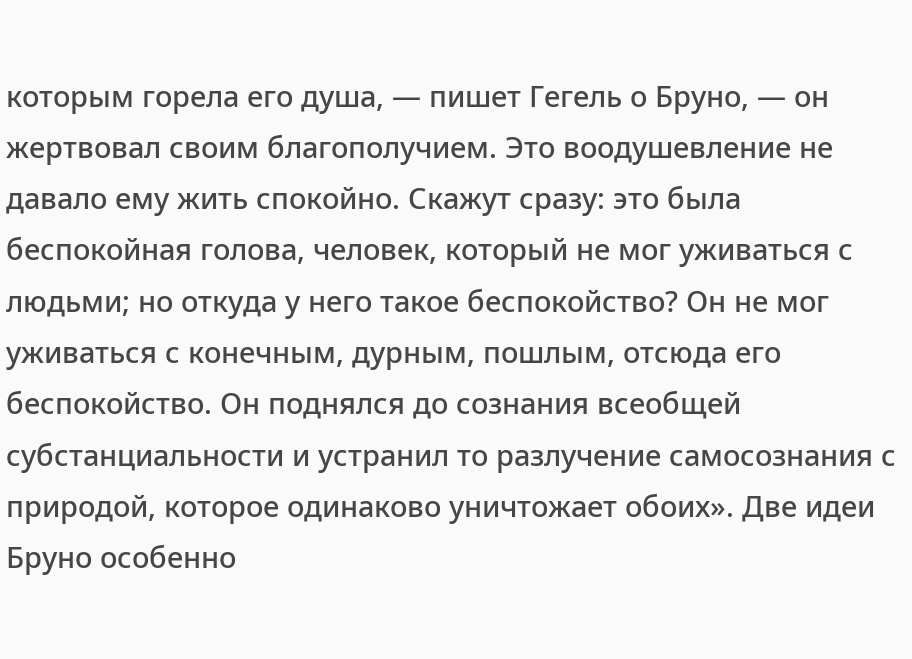которым горела его душа, — пишет Гегель о Бруно, — он жертвовал своим благополучием. Это воодушевление не давало ему жить спокойно. Скажут сразу: это была беспокойная голова, человек, который не мог уживаться с людьми; но откуда у него такое беспокойство? Он не мог уживаться с конечным, дурным, пошлым, отсюда его беспокойство. Он поднялся до сознания всеобщей субстанциальности и устранил то разлучение самосознания с природой, которое одинаково уничтожает обоих». Две идеи Бруно особенно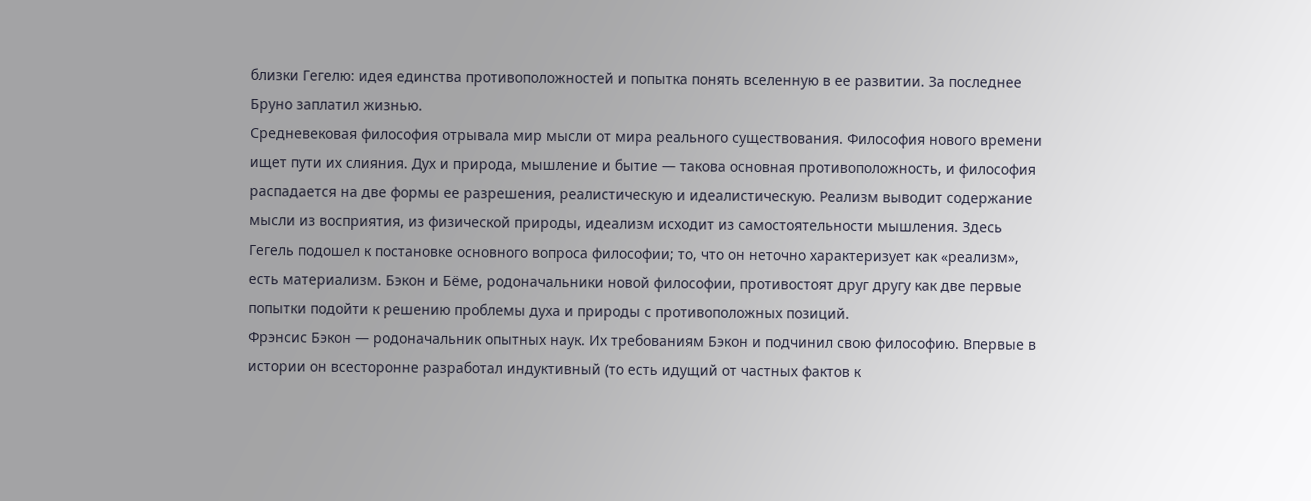близки Гегелю: идея единства противоположностей и попытка понять вселенную в ее развитии. За последнее Бруно заплатил жизнью.
Средневековая философия отрывала мир мысли от мира реального существования. Философия нового времени ищет пути их слияния. Дух и природа, мышление и бытие — такова основная противоположность, и философия распадается на две формы ее разрешения, реалистическую и идеалистическую. Реализм выводит содержание мысли из восприятия, из физической природы, идеализм исходит из самостоятельности мышления. Здесь Гегель подошел к постановке основного вопроса философии; то, что он неточно характеризует как «реализм», есть материализм. Бэкон и Бёме, родоначальники новой философии, противостоят друг другу как две первые попытки подойти к решению проблемы духа и природы с противоположных позиций.
Фрэнсис Бэкон — родоначальник опытных наук. Их требованиям Бэкон и подчинил свою философию. Впервые в истории он всесторонне разработал индуктивный (то есть идущий от частных фактов к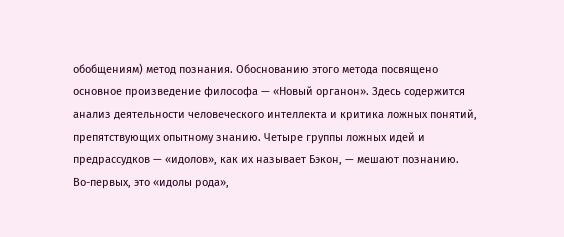обобщениям) метод познания. Обоснованию этого метода посвящено основное произведение философа — «Новый органон». Здесь содержится анализ деятельности человеческого интеллекта и критика ложных понятий, препятствующих опытному знанию. Четыре группы ложных идей и предрассудков — «идолов», как их называет Бэкон, — мешают познанию. Во-первых, это «идолы рода»,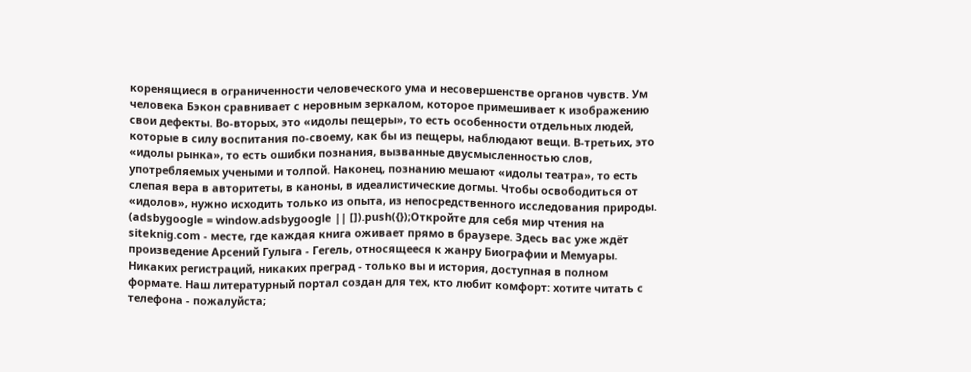коренящиеся в ограниченности человеческого ума и несовершенстве органов чувств. Ум человека Бэкон сравнивает с неровным зеркалом, которое примешивает к изображению свои дефекты. Во-вторых, это «идолы пещеры», то есть особенности отдельных людей, которые в силу воспитания по-своему, как бы из пещеры, наблюдают вещи. В-третьих, это «идолы рынка», то есть ошибки познания, вызванные двусмысленностью слов, употребляемых учеными и толпой. Наконец, познанию мешают «идолы театра», то есть слепая вера в авторитеты, в каноны, в идеалистические догмы. Чтобы освободиться от «идолов», нужно исходить только из опыта, из непосредственного исследования природы.
(adsbygoogle = window.adsbygoogle || []).push({});Откройте для себя мир чтения на siteknig.com - месте, где каждая книга оживает прямо в браузере. Здесь вас уже ждёт произведение Арсений Гулыга - Гегель, относящееся к жанру Биографии и Мемуары. Никаких регистраций, никаких преград - только вы и история, доступная в полном формате. Наш литературный портал создан для тех, кто любит комфорт: хотите читать с телефона - пожалуйста;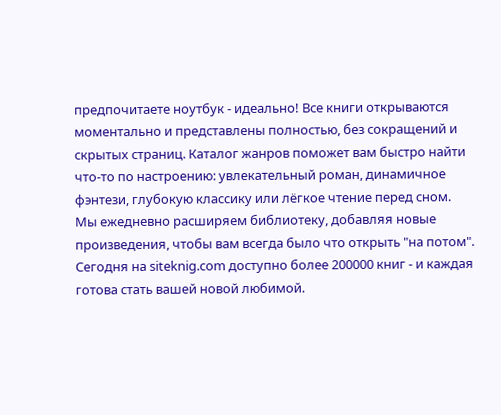предпочитаете ноутбук - идеально! Все книги открываются моментально и представлены полностью, без сокращений и скрытых страниц. Каталог жанров поможет вам быстро найти что-то по настроению: увлекательный роман, динамичное фэнтези, глубокую классику или лёгкое чтение перед сном. Мы ежедневно расширяем библиотеку, добавляя новые произведения, чтобы вам всегда было что открыть "на потом". Сегодня на siteknig.com доступно более 200000 книг - и каждая готова стать вашей новой любимой.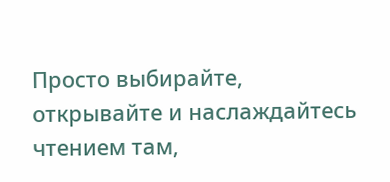Просто выбирайте, открывайте и наслаждайтесь чтением там,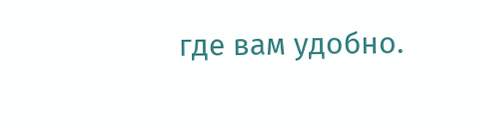где вам удобно.